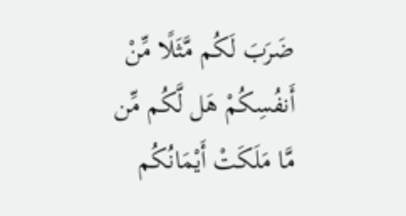ضَرَبَ لَكُم مَّثَلًا مِّنْ أَنفُسِكُمْ هَل لَّكُم مِّن مَّا مَلَكَتْ أَيْمَانُكُم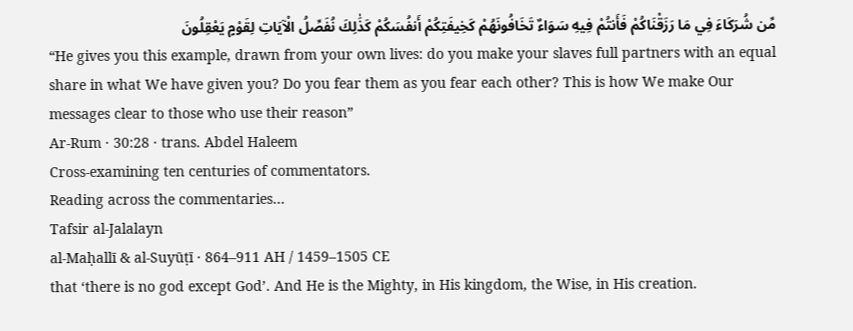مِّن شُرَكَاءَ فِي مَا رَزَقْنَاكُمْ فَأَنتُمْ فِيهِ سَوَاءٌ تَخَافُونَهُمْ كَخِيفَتِكُمْ أَنفُسَكُمْ كَذَٰلِكَ نُفَصِّلُ الْآيَاتِ لِقَوْمٍ يَعْقِلُونَ
“He gives you this example, drawn from your own lives: do you make your slaves full partners with an equal share in what We have given you? Do you fear them as you fear each other? This is how We make Our messages clear to those who use their reason”
Ar-Rum · 30:28 · trans. Abdel Haleem
Cross-examining ten centuries of commentators.
Reading across the commentaries…
Tafsir al-Jalalayn
al-Maḥallī & al-Suyūṭī · 864–911 AH / 1459–1505 CE
that ‘there is no god except God’. And He is the Mighty, in His kingdom, the Wise, in His creation.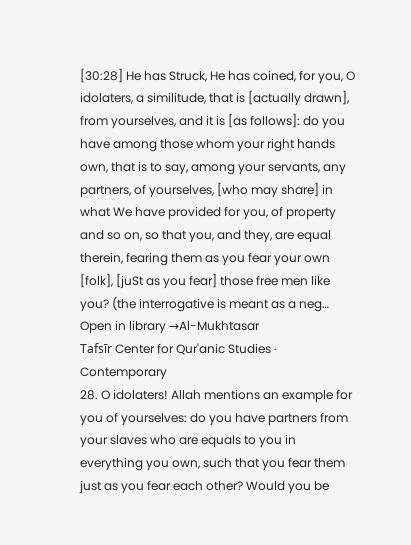[30:28] He has Struck, He has coined, for you, O idolaters, a similitude, that is [actually drawn], from yourselves, and it is [as follows]: do you have among those whom your right hands own, that is to say, among your servants, any partners, of yourselves, [who may share] in what We have provided for you, of property and so on, so that you, and they, are equal therein, fearing them as you fear your own [folk], [juSt as you fear] those free men like you? (the interrogative is meant as a neg…
Open in library →Al-Mukhtasar
Tafsīr Center for Qur'anic Studies · Contemporary
28. O idolaters! Allah mentions an example for you of yourselves: do you have partners from your slaves who are equals to you in everything you own, such that you fear them just as you fear each other? Would you be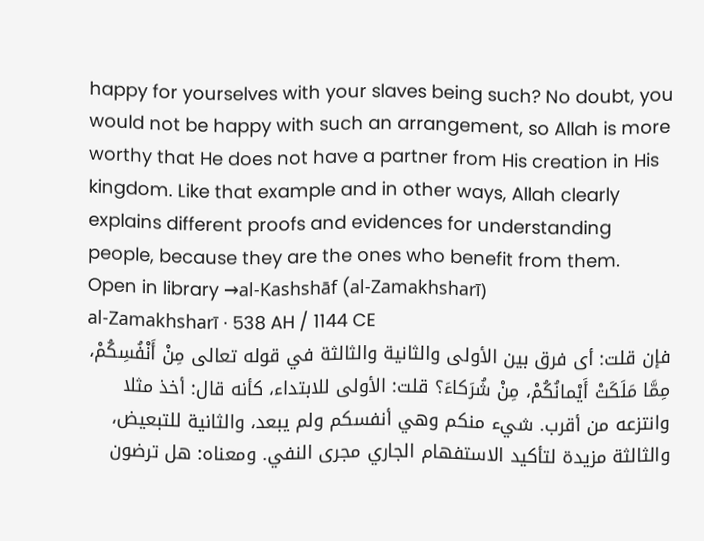happy for yourselves with your slaves being such? No doubt, you would not be happy with such an arrangement, so Allah is more worthy that He does not have a partner from His creation in His kingdom. Like that example and in other ways, Allah clearly explains different proofs and evidences for understanding people, because they are the ones who benefit from them.
Open in library →al-Kashshāf (al-Zamakhsharī)
al-Zamakhsharī · 538 AH / 1144 CE
فإن قلت: أى فرق بين الأولى والثانية والثالثة في قوله تعالى مِنْ أَنْفُسِكُمْ، مِمَّا مَلَكَتْ أَيْمانُكُمْ، مِنْ شُرَكاءَ؟ قلت: الأولى للابتداء، كأنه قال: أخذ مثلا وانتزعه من أقرب. شيء منكم وهي أنفسكم ولم يبعد، والثانية للتبعيض، والثالثة مزيدة لتأكيد الاستفهام الجاري مجرى النفي. ومعناه: هل ترضون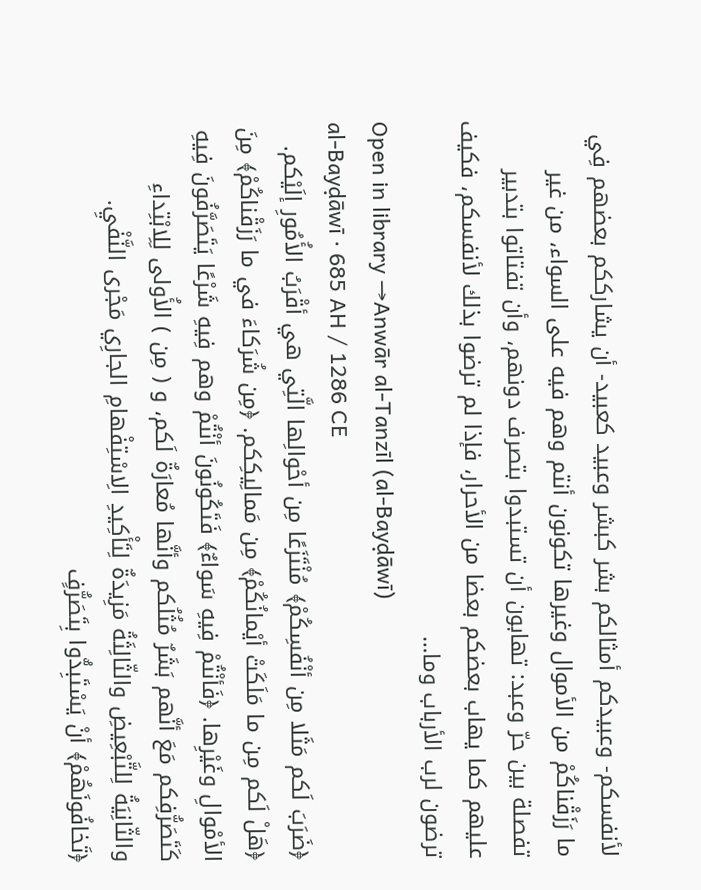لأنفسكم- وعبيدكم أمثالكم بشر كبشر وعبيد كعبيد- أن يشارككم بعضهم فِي ما رَزَقْناكُمْ من الأموال وغيرها تكونون أنتم وهم فيه على السواء، من غير تفصلة بين حرّ وعبد: تهابون أن تستبدوا بتصرف دونهم، وأن تفتاتوا بتدبير عليهم كما يهاب بعضكم بعضا من الأحرار، فإذا لم ترضوا بذلك لأنفسكم، فكيف ترضون لرب الأرباب وما…
Open in library →Anwār al-Tanzīl (al-Bayḍāwī)
al-Bayḍāwī · 685 AH / 1286 CE
﴿ضَرَبَ لَكم مَثَلا مِن أنْفُسِكُمْ﴾ مُنْتَزَعًا مِن أحْوالِها الَّتِي هي أقْرَبُ الأُمُورِ إلَيْكم. ﴿هَلْ لَكم مِن ما مَلَكَتْ أيْمانُكُمْ﴾ مِن مَمالِيكِكم. ﴿مِن شُرَكاءَ في ما رَزَقْناكُمْ﴾ مِنَ الأمْوالِ وغَيْرِها. ﴿فَأنْتُمْ فِيهِ سَواءٌ﴾ فَتَكُونُونَ أنْتُمْ وهم فِيهِ شَرْعًا يَتَصَرَّفُونَ فِيهِ كَتَصَرُّفِكم مَعَ أنَّهم بَشَرٌ مُثُلُكم وأنَّها مُعارَةٌ لَكم، و ( مِن ) الأُولى لِلِابْتِداءِ والثّانِيَةُ لِلتَّبْعِيضِ والثّالِثَةُ مَزِيدَةٌ لِتَأْكِيدِ الِاسْتِفْهامِ الجارِي مَجْرى النَّفْيِ. ﴿تَخافُونَهُمْ﴾ أنْ يَسْتَبِدُّوا بِتَصَرُّفٍ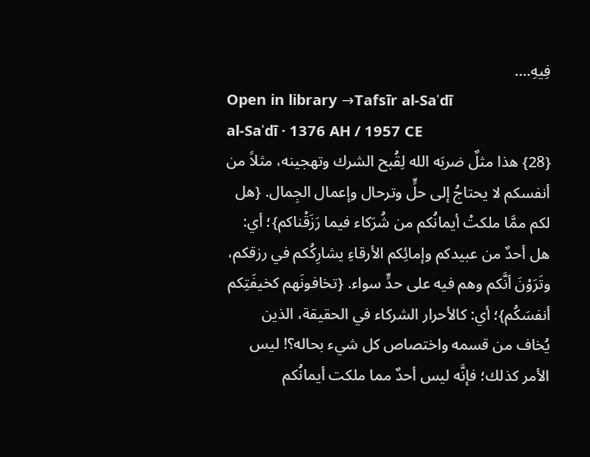فِيهِ.…
Open in library →Tafsīr al-Saʿdī
al-Saʿdī · 1376 AH / 1957 CE
{28} هذا مثلٌ ضربَه الله لِقُبح الشرك وتهجينه، مثلاً من أنفسكم لا يحتاجُ إلى حلٍّ وترحال وإعمال الجِمال. {هل لكم ممَّا ملكتۡ أيمانُكم من شُرَكاء فيما رَزَقۡناكم}؛ أي: هل أحدٌ من عبيدكم وإمائِكم الأرقاءِ يشارِكُكم في رزقكم، وتَرَوْنَ أنَّكم وهم فيه على حدٍّ سواء. {تخافونَهم كخيفَتِكم أنفسَكُم}؛ أي: كالأحرار الشركاء في الحقيقة، الذين يُخاف من قسمه واختصاص كل شيء بحاله؟! ليس الأمر كذلك؛ فإنَّه ليس أحدٌ مما ملكت أيمانُكم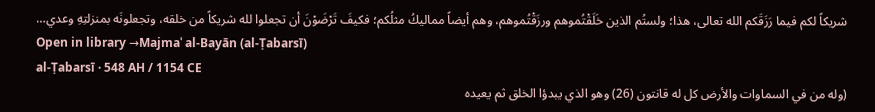شريكاً لكم فيما رَزَقَكم الله تعالى، هذا؛ ولستُم الذين خَلَقْتُموهم ورزَقْتُموهم، وهم أيضاً مماليكُ مثلُكم؛ فكيفَ تَرْضَوْنَ أن تجعلوا لله شريكاً من خلقه، وتجعلونَه بمنزلتِهِ وعدي…
Open in library →Majmaʿ al-Bayān (al-Ṭabarsī)
al-Ṭabarsī · 548 AH / 1154 CE
(وله من في السماوات والأرض كل له قانتون (26) وهو الذي يبدؤا الخلق ثم يعيده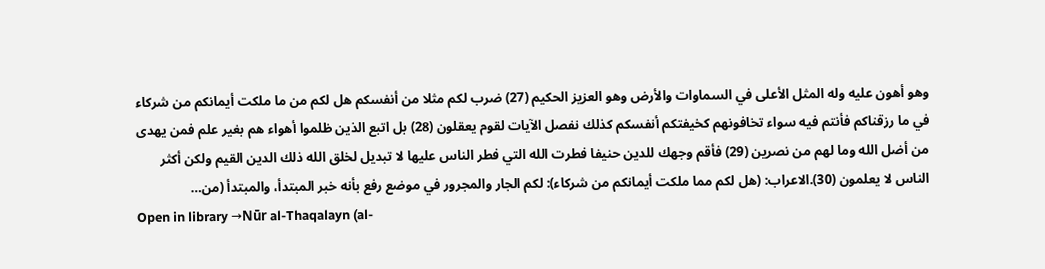وهو أهون عليه وله المثل الأعلى في السماوات والأرض وهو العزيز الحكيم (27) ضرب لكم مثلا من أنفسكم هل لكم من ما ملكت أيمانكم من شركاء في ما رزقناكم فأنتم فيه سواء تخافونهم كخيفتكم أنفسكم كذلك نفصل الآيات لقوم يعقلون (28) بل اتبع الذين ظلموا أهواء هم بغير علم فمن يهدى من أضل الله وما لهم من نصرين (29) فأقم وجهك للدين حنيفا فطرت الله التي فطر الناس عليها لا تبديل لخلق الله ذلك الدين القيم ولكن أكثر الناس لا يعلمون (30).الاعراب: (هل لكم مما ملكت أيمانكم من شركاء): لكم الجار والمجرور في موضع رفع بأنه خبر المبتدأ، والمبتدأ (من…
Open in library →Nūr al-Thaqalayn (al-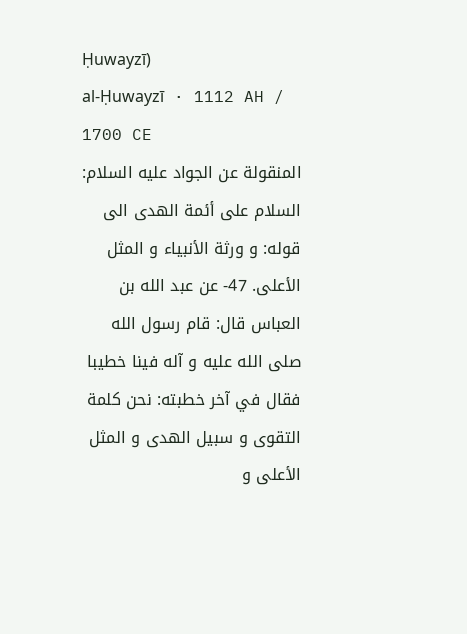Ḥuwayzī)
al-Ḥuwayzī · 1112 AH / 1700 CE
المنقولة عن الجواد عليه السلام: السلام على أئمة الهدى الى قوله: و ورثة الأنبياء و المثل الأعلى. 47- عن عبد الله بن العباس قال: قام رسول الله صلى الله عليه و آله فينا خطيبا فقال في آخر خطبته: نحن كلمة التقوى و سبيل الهدى و المثل الأعلى و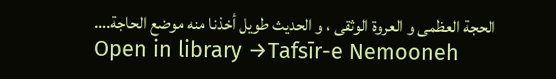الحجة العظمى و العروة الوثقى‌ ، و الحديث طويل أخذنا منه موضع الحاجة.…
Open in library →Tafsīr-e Nemooneh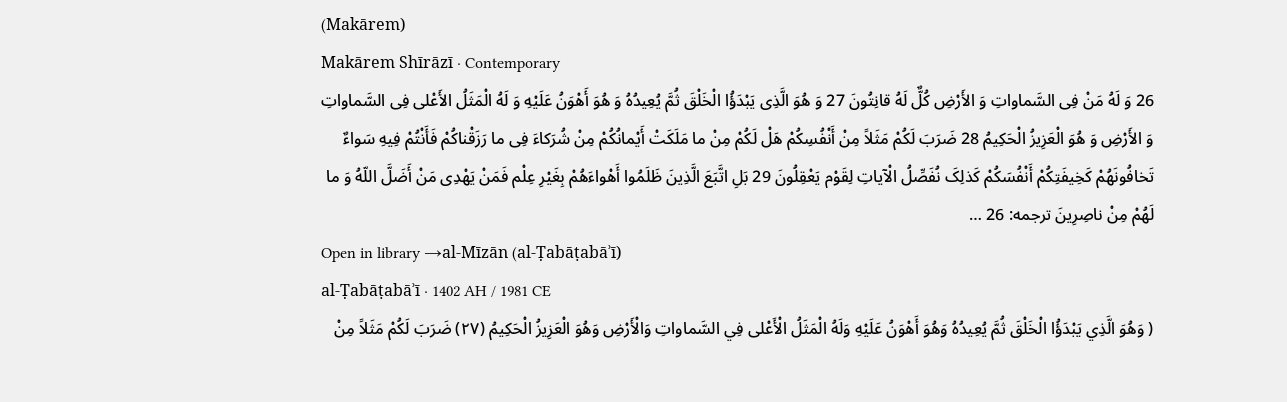(Makārem)
Makārem Shīrāzī · Contemporary
26 وَ لَهُ مَنْ فِی السَّماواتِ وَ الأَرْضِ کُلٌّ لَهُ قانِتُونَ 27 وَ هُوَ الَّذِی یَبْدَؤُا الْخَلْقَ ثُمَّ یُعِیدُهُ وَ هُوَ أَهْوَنُ عَلَیْهِ وَ لَهُ الْمَثَلُ الأَعْلى فِی السَّماواتِ وَ الأَرْضِ وَ هُوَ الْعَزِیزُ الْحَکِیمُ 28 ضَرَبَ لَکُمْ مَثَلاً مِنْ أَنْفُسِکُمْ هَلْ لَکُمْ مِنْ ما مَلَکَتْ أَیْمانُکُمْ مِنْ شُرَکاءَ فِی ما رَزَقْناکُمْ فَأَنْتُمْ فِیهِ سَواءٌ تَخافُونَهُمْ کَخِیفَتِکُمْ أَنْفُسَکُمْ کَذلِکَ نُفَصِّلُ الْآیاتِ لِقَوْم یَعْقِلُونَ 29 بَلِ اتَّبَعَ الَّذِینَ ظَلَمُوا أَهْواءَهُمْ بِغَیْرِ عِلْم فَمَنْ یَهْدِی مَنْ أَضَلَّ اللّهُ وَ ما لَهُمْ مِنْ ناصِرِینَ ترجمه: 26 …
Open in library →al-Mīzān (al-Ṭabāṭabāʾī)
al-Ṭabāṭabāʾī · 1402 AH / 1981 CE
( وَهُوَ الَّذِي يَبْدَؤُا الْخَلْقَ ثُمَّ يُعِيدُهُ وَهُوَ أَهْوَنُ عَلَيْهِ وَلَهُ الْمَثَلُ الْأَعْلى فِي السَّماواتِ وَالْأَرْضِ وَهُوَ الْعَزِيزُ الْحَكِيمُ (٢٧) ضَرَبَ لَكُمْ مَثَلاً مِنْ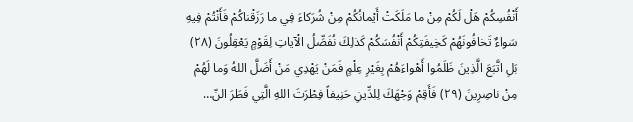أَنْفُسِكُمْ هَلْ لَكُمْ مِنْ ما مَلَكَتْ أَيْمانُكُمْ مِنْ شُرَكاءَ فِي ما رَزَقْناكُمْ فَأَنْتُمْ فِيهِ سَواءٌ تَخافُونَهُمْ كَخِيفَتِكُمْ أَنْفُسَكُمْ كَذلِكَ نُفَصِّلُ الْآياتِ لِقَوْمٍ يَعْقِلُونَ (٢٨) بَلِ اتَّبَعَ الَّذِينَ ظَلَمُوا أَهْواءَهُمْ بِغَيْرِ عِلْمٍ فَمَنْ يَهْدِي مَنْ أَضَلَّ اللهُ وَما لَهُمْ مِنْ ناصِرِينَ (٢٩) فَأَقِمْ وَجْهَكَ لِلدِّينِ حَنِيفاً فِطْرَتَ اللهِ الَّتِي فَطَرَ النّ…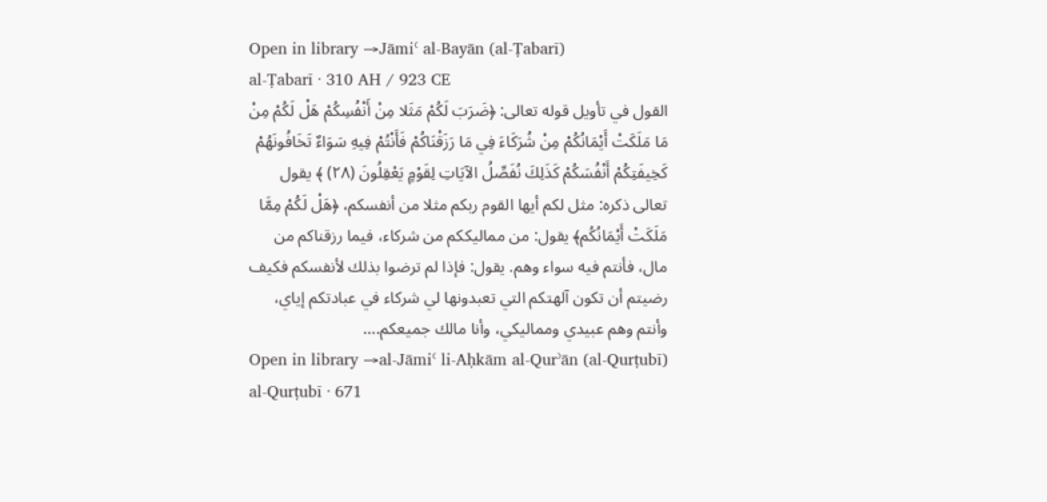Open in library →Jāmiʿ al-Bayān (al-Ṭabarī)
al-Ṭabarī · 310 AH / 923 CE
القول في تأويل قوله تعالى: ﴿ضَرَبَ لَكُمْ مَثَلا مِنْ أَنْفُسِكُمْ هَلْ لَكُمْ مِنْ مَا مَلَكَتْ أَيْمَانُكُمْ مِنْ شُرَكَاءَ فِي مَا رَزَقْنَاكُمْ فَأَنْتُمْ فِيهِ سَوَاءٌ تَخَافُونَهُمْ كَخِيفَتِكُمْ أَنْفُسَكُمْ كَذَلِكَ نُفَصِّلُ الآيَاتِ لِقَوْمٍ يَعْقِلُونَ (٢٨) ﴾ يقول تعالى ذكره: مثل لكم أيها القوم ربكم مثلا من أنفسكم، ﴿هَلْ لَكُمْ مِمَّا مَلَكَتْ أَيْمَانُكُم﴾ يقول: من مماليككم من شركاء، فيما رزقناكم من مال، فأنتم فيه سواء وهم. يقول: فإذا لم ترضوا بذلك لأنفسكم فكيف رضيتم أن تكون آلهتكم التي تعبدونها لي شركاء في عبادتكم إياي، وأنتم وهم عبيدي ومماليكي، وأنا مالك جميعكم.…
Open in library →al-Jāmiʿ li-Aḥkām al-Qurʾān (al-Qurṭubī)
al-Qurṭubī · 671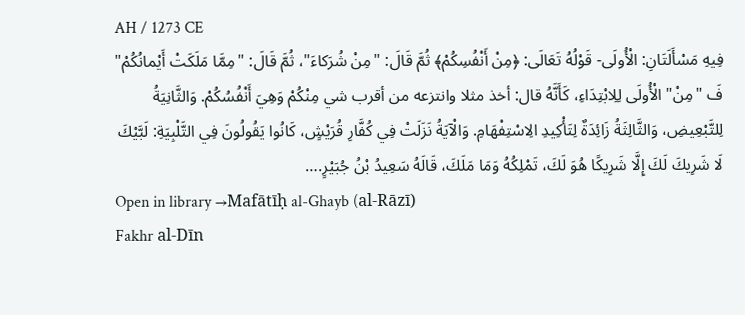AH / 1273 CE
فِيهِ مَسْأَلَتَانِ: الْأُولَى- قَوْلُهُ تَعَالَى: ﴿مِنْ أَنْفُسِكُمْ﴾ ثُمَّ قَالَ: "مِنْ شُرَكاءَ"، ثُمَّ قَالَ: "مِمَّا مَلَكَتْ أَيْمانُكُمْ" فَ "مِنْ" الْأُولَى لِلِابْتِدَاءِ، كَأَنَّهُ قال: أخذ مثلا وانتزعه من أقرب شي مِنْكُمْ وَهِيَ أَنْفُسُكُمْ. وَالثَّانِيَةُ لِلتَّبْعِيضِ، وَالثَّالِثَةُ زَائِدَةٌ لِتَأْكِيدِ الِاسْتِفْهَامِ. وَالْآيَةُ نَزَلَتْ فِي كُفَّارِ قُرَيْشٍ، كَانُوا يَقُولُونَ فِي التَّلْبِيَةِ: لَبَّيْكَ لَا شَرِيكَ لَكَ إِلَّا شَرِيكًا هُوَ لَكَ، تَمْلِكُهُ وَمَا مَلَكَ، قَالَهُ سَعِيدُ بْنُ جُبَيْرٍ.…
Open in library →Mafātīḥ al-Ghayb (al-Rāzī)
Fakhr al-Dīn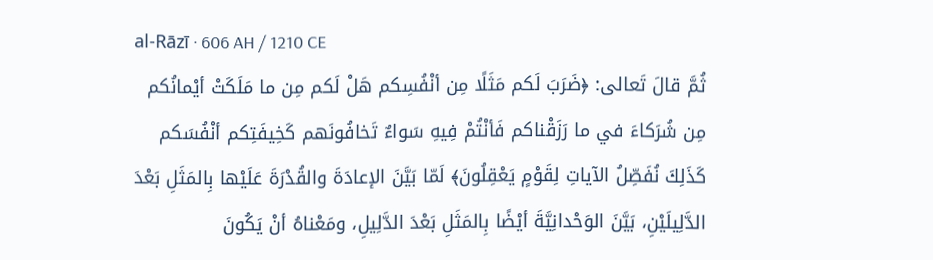al-Rāzī · 606 AH / 1210 CE
ثُمَّ قالَ تَعالى: ﴿ضَرَبَ لَكم مَثَلًا مِن أنْفُسِكم هَلْ لَكم مِن ما مَلَكَتْ أيْمانُكم مِن شُرَكاءَ في ما رَزَقْناكم فَأنْتُمْ فِيهِ سَواءٌ تَخافُونَهم كَخِيفَتِكم أنْفُسَكم كَذَلِكَ نُفَصِّلُ الآياتِ لِقَوْمٍ يَعْقِلُونَ﴾ لَمّا بَيَّنَ الإعادَةَ والقُدْرَةَ عَلَيْها بِالمَثَلِ بَعْدَ الدَّلِيلَيْنِ، بَيَّنَ الوَحْدانِيَّةَ أيْضًا بِالمَثَلِ بَعْدَ الدَّلِيلِ، ومَعْناهُ أنْ يَكُونَ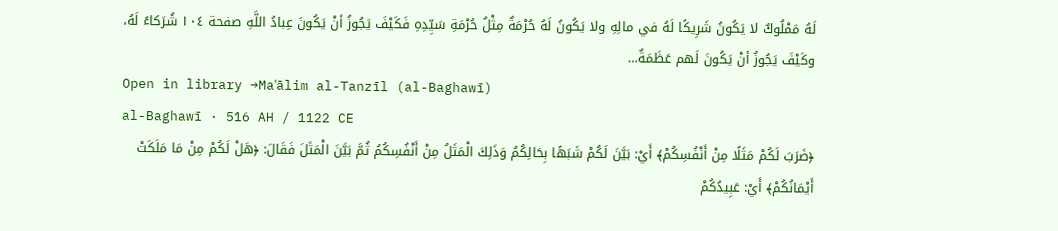لَهُ مَمْلُوكٌ لا يَكُونُ شَرِيكًا لَهُ في مالِهِ ولا يَكُونُ لَهُ حُرْمَةٌ مِثْلُ حُرْمَةِ سَيِّدِهِ فَكَيْفَ يَجُوزُ أنْ يَكُونَ عِبادُ اللَّهِ صفحة ١٠٤ شُرَكاءً لَهُ، وكَيْفَ يَجُوزُ أنْ يَكُونَ لَهم عَظَمَةٌ…
Open in library →Maʿālim al-Tanzīl (al-Baghawī)
al-Baghawī · 516 AH / 1122 CE
﴿ضَرَبَ لَكُمْ مَثَلًا مِنْ أَنْفُسِكُمْ﴾ أَيْ: بَيَّنَ لَكُمْ شَبَهًا بِحَالِكُمُ وَذَلِكَ الْمَثَلُ مِنْ أَنْفُسِكُمُ ثُمَّ بَيَّنَ الْمَثَلَ فَقَالَ: ﴿هَلْ لَكُمْ مِنْ مَا مَلَكَتْ أَيْمَانُكُمْ﴾ أَيْ: عَبِيدُكُمْ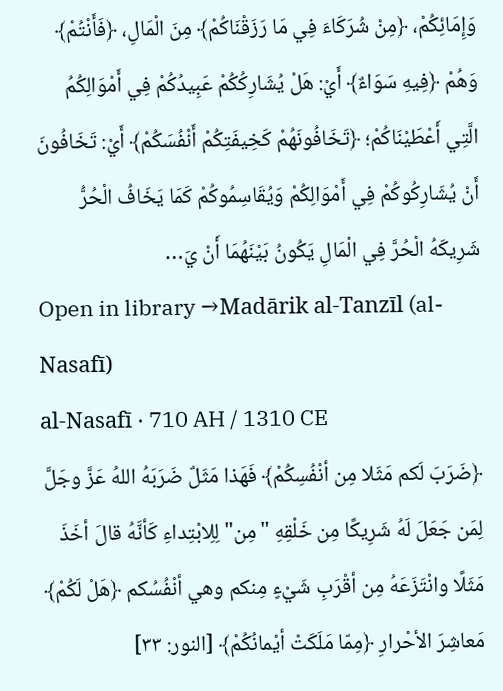وَإِمَائِكُمْ، ﴿مِنْ شُرَكَاءَ فِي مَا رَزَقْنَاكُمْ﴾ مِنَ الْمَالِ، ﴿فَأَنْتُمْ﴾ وَهُمْ ﴿فِيهِ سَوَاءٌ﴾ أَيْ: هَلْ يُشَارِكُكُمْ عَبِيدُكُمْ فِي أَمْوَالِكُمُ الَّتِي أَعْطَيْنَاكُمْ؛ ﴿تَخَافُونَهُمْ كَخِيفَتِكُمْ أَنْفُسَكُمْ﴾ أَيْ: تَخَافُونَ أَنْ يُشَارِكُوكُمْ فِي أَمْوَالِكُمْ وَيُقَاسِمُوكُمْ كَمَا يَخَافُ الْحُرُّ شَرِيكَهُ الْحُرَّ فِي الْمَالِ يَكُونُ بَيْنَهُمَا أَنْ يَ…
Open in library →Madārik al-Tanzīl (al-Nasafī)
al-Nasafī · 710 AH / 1310 CE
﴿ضَرَبَ لَكم مَثَلا مِن أنْفُسِكُمْ﴾ فَهَذا مَثَلٌ ضَرَبَهُ اللهُ عَزَّ وجَلَّ لِمَن جَعَلَ لَهُ شَرِيكًا مِن خَلْقِهِ "مِن" لِلِابْتِداءِ كَأنَّهُ قالَ أخَذَ مَثَلًا وانْتَزَعَهُ مِن أقْرَبِ شَيْءٍ مِنكم وهي أنْفُسُكم ﴿هَلْ لَكُمْ﴾ مَعاشِرَ الأحْرارِ ﴿مِمّا مَلَكَتْ أيْمانُكُمْ﴾ [النور: ٣٣]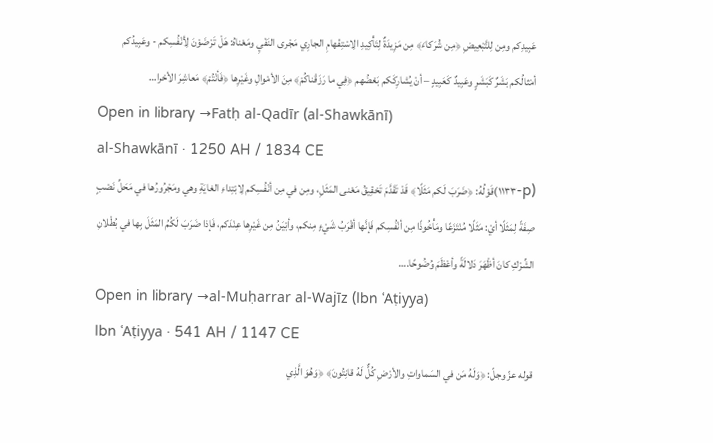عَبِيدِكم ومِن لِلتَّبْعِيضِ ﴿مِن شُرَكاءَ﴾ مِن مَزِيدَةٌ لِتَأْكِيدِ الِاسْتِفْهامِ الجارِي مَجْرى النَفْيِ ومَعْناهُ: هَلْ تَرْضَوْنَ لِأنْفُسِكم - وعَبِيدُكم أمْثالُكم بَشَرٌ كَبَشَرٍ وعَبِيدٌ كَعَبِيدٍ – أنْ يُشارِكَكم بَعْضُهم ﴿فِي ما رَزَقْناكُمْ﴾ مِنَ الأمْوالِ وغَيْرِها ﴿فَأنْتُمْ﴾ مَعاشِرَ الأحْرا…
Open in library →Fatḥ al-Qadīr (al-Shawkānī)
al-Shawkānī · 1250 AH / 1834 CE
(p-١١٣٣)قَوْلُهُ: ﴿ضَرَبَ لَكم مَثَلًا﴾ قَدْ تَقَدَّمَ تَحْقِيقُ مَعْنى المَثَلِ، ومِن في مِن أنْفُسِكم لِابْتِداءِ الغايَةِ وهي ومَجْرُورُها في مَحَلِّ نَصْبٍ صِفَةً لِمَثَلًا أيْ: مَثَلًا مُنْتَزَعًا ومَأْخُوذًا مِن أنْفُسِكم فَإنَّها أقْرَبُ شَيْءٍ مِنكم، وأبْيَنُ مِن غَيْرِها عِنْدَكم، فَإذا ضَرَبَ لَكُمُ المَثَلَ بِها في بُطْلانِ الشِّرْكِ كانَ أظْهَرَ دَلالَةً وأعْظَمَ وُضُوحًا.…
Open in library →al-Muḥarrar al-Wajīz (Ibn ʿAṭiyya)
Ibn ʿAṭiyya · 541 AH / 1147 CE
قوله عزّ وجلّ: ﴿وَلَهُ مَن في السَماواتِ والأرْضِ كُلٌّ لَهُ قانِتُونَ﴾ ﴿وَهُوَ الَّذِي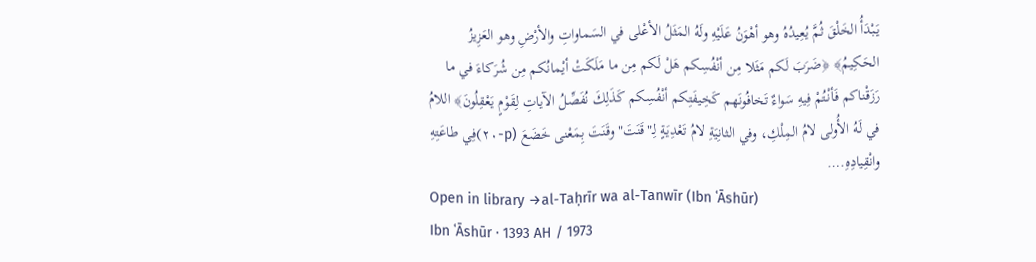يَبْدَأُ الخَلْقَ ثُمَّ يُعِيدُهُ وهو أهْوَنُ عَلَيْهِ ولَهُ المَثَلُ الأعْلى في السَماواتِ والأرْضِ وهو العَزِيزُ الحَكِيمُ﴾ ﴿ضَرَبَ لَكم مَثَلا مِن أنْفُسِكم هَلْ لَكم مِن ما مَلَكَتْ أيْمانُكم مِن شُرَكاءَ في ما رَزَقْناكم فَأنْتُمْ فِيهِ سَواءٌ تَخافُونَهم كَخِيفَتِكم أنْفُسِكم كَذَلِكَ نُفَصِّلُ الآياتِ لِقَوْمٍ يَعْقِلُونَ﴾ اللامُ في لَهُ الأُولى لامُ المِلْكِ، وفي الثانِيَةِ لامُ تَعْدِيَةٍ لِـ"قَنَتَ" وقَنَتَ بِمَعْنى خَضَعَ (p-٢٠)فِي طاعَتِهِ وانْقِيادِهِ.…
Open in library →al-Taḥrīr wa al-Tanwīr (Ibn ʿĀshūr)
Ibn ʿĀshūr · 1393 AH / 1973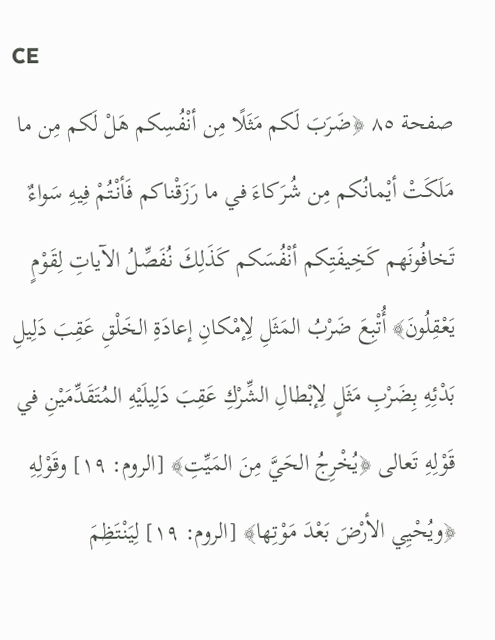CE
صفحة ٨٥ ﴿ضَرَبَ لَكم مَثَلًا مِن أنْفُسِكم هَلْ لَكم مِن ما مَلَكَتْ أيْمانُكم مِن شُرَكاءَ في ما رَزَقْناكم فَأنْتُمْ فِيهِ سَواءٌ تَخافُونَهم كَخِيفَتِكم أنْفُسَكم كَذَلِكَ نُفَصِّلُ الآياتِ لِقَوْمٍ يَعْقِلُونَ﴾ أُتْبِعَ ضَرْبُ المَثَلِ لِإمْكانِ إعادَةِ الخَلْقِ عَقِبَ دَلِيلِ بَدْئِهِ بِضَرْبِ مَثَلٍ لِإبْطالِ الشِّرْكِ عَقِبَ دَلِيلَيْهِ المُتَقَدِّمَيْنِ في قَوْلِهِ تَعالى ﴿يُخْرِجُ الحَيَّ مِنَ المَيِّتِ﴾ [الروم: ١٩] وقَوْلِهِ ﴿ويُحْيِي الأرْضَ بَعْدَ مَوْتِها﴾ [الروم: ١٩] لِيَنْتَظِمَ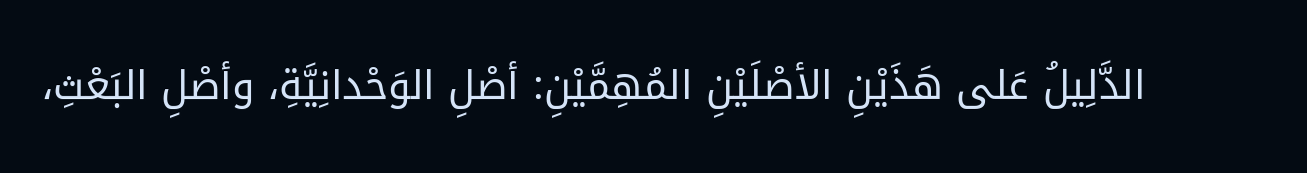الدَّلِيلُ عَلى هَذَيْنِ الأصْلَيْنِ المُهِمَّيْنِ: أصْلِ الوَحْدانِيَّةِ، وأصْلِ البَعْثِ،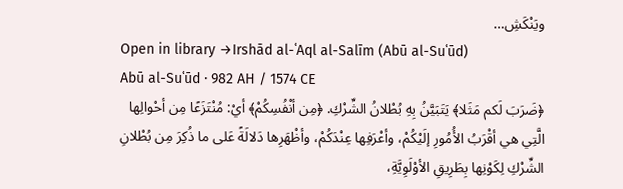ويَنْكَشِ…
Open in library →Irshād al-ʿAql al-Salīm (Abū al-Suʿūd)
Abū al-Suʿūd · 982 AH / 1574 CE
﴿ضَرَبَ لَكم مَثَلا﴾ يَتَبَيَّنُ بِهِ بُطْلانُ الشِّرْكِ. ﴿مِن أنْفُسِكُمْ﴾ أيْ: مُنْتَزَعًا مِن أحْوالِها الَّتِي هي أقْرَبُ الأُمُورِ إلَيْكُمْ، وأعْرَفِها عِنْدَكُمْ، وأظْهَرِها دَلالَةً عَلى ما ذُكِرَ مِن بُطْلانِ الشِّرْكِ لِكَوْنِها بِطَرِيقِ الأوْلَوِيَّةِ،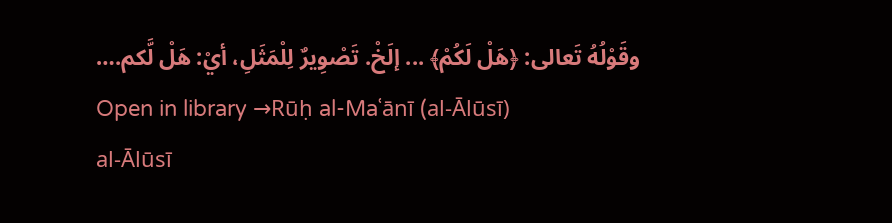وقَوْلُهُ تَعالى: ﴿هَلْ لَكُمْ﴾ ... إلَخْ. تَصْوِيرٌ لِلْمَثَلِ، أيْ: هَلْ لَّكم.…
Open in library →Rūḥ al-Maʿānī (al-Ālūsī)
al-Ālūsī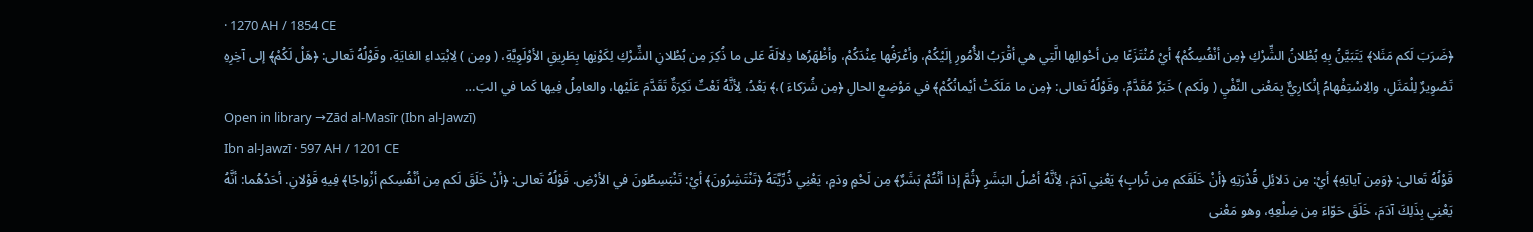· 1270 AH / 1854 CE
﴿ضَرَبَ لَكم مَثَلا﴾ يَتَبَيَّنُ بِهِ بُطْلانُ الشِّرْكِ ﴿مِن أنْفُسِكُمْ﴾ أيْ مُنْتَزَعًا مِن أحْوالِها الَّتِي هي أقْرَبُ الأُمُورِ إلَيْكُمْ، وأعْرَفُها عِنْدَكُمْ، وأظْهَرُها دِلالَةً عَلى ما ذُكِرَ مِن بُطْلانِ الشِّرْكِ لِكَوْنِها بِطَرِيقِ الأوْلَوِيَّةِ، ( ومِن ) لِابْتِداءِ الغايَةِ، وقَوْلُهُ تَعالى: ﴿هَلْ لَكُمْ﴾ إلى آخِرِهِ تَصْوِيرٌ لِلْمَثَلِ، والِاسْتِفْهامُ إنْكارِيٌّ بِمَعْنى النَّفْيِ ( ولَكم ) خَبَرٌ مُقَدَّمٌ، وقَوْلُهُ تَعالى: ﴿مِن ما مَلَكَتْ أيْمانُكُمْ﴾ في مَوْضِعِ الحالِ ﴿مِن شُرَكاءَ )،﴾ بَعْدُ، لِأنَّهُ نَعْتٌ نَكِرَةٌ تَقَدَّمَ عَلَيْها، والعامِلُ فِيها كَما في البَ…
Open in library →Zād al-Masīr (Ibn al-Jawzī)
Ibn al-Jawzī · 597 AH / 1201 CE
قَوْلُهُ تَعالى: ﴿وَمِن آياتِهِ﴾ أيْ: مِن دَلائِلِ قُدْرَتِهِ ﴿أنْ خَلَقَكم مِن تُرابٍ﴾ يَعْنِي آدَمَ، لِأنَّهُ أصْلُ البَشَرِ ﴿ثُمَّ إذا أنْتُمْ بَشَرٌ﴾ مِن لَحْمٍ ودَمٍ، يَعْنِي ذُرِّيَّتَهُ ﴿تَنْتَشِرُونَ﴾ أيْ: تَنْبَسِطُونَ في الأرْضِ. قَوْلُهُ تَعالى: ﴿أنْ خَلَقَ لَكم مِن أنْفُسِكم أزْواجًا﴾ فِيهِ قَوْلانِ. أحَدُهُما: أنَّهُ يَعْنِي بِذَلِكَ آدَمَ، خَلَقَ حَوّاءَ مِن ضِلْعِهِ، وهو مَعْنى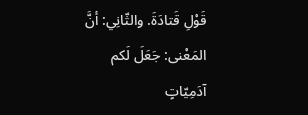قَوْلِ قَتادَةَ. والثّانِي: أنَّ المَعْنى: جَعَلَ لَكم آدَمِيّاتٍ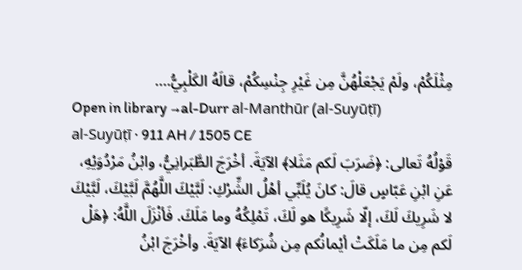مِثْلَكُمْ، ولَمْ يَجْعَلْهُنَّ مِن غَيْرِ جِنْسِكُمْ، قالَهُ الكَلْبِيُّ.…
Open in library →al-Durr al-Manthūr (al-Suyūṭī)
al-Suyūṭī · 911 AH / 1505 CE
قَوْلُهُ تَعالى: ﴿ضَرَبَ لَكم مَثَلا﴾ الآيَةَ. أخْرَجَ الطَّبَرانِيُّ، وابْنُ مَرْدُوَيْهِ، عَنِ ابْنِ عَبّاسٍ قالَ: كانَ يُلَبِّي أهْلُ الشِّرْكِ: لَبَّيْكَ اللَّهُمَّ لَبَّيْكَ، لَبَّيْكَ لا شَرِيكَ لَكَ، إلّا شَرِيكًا هو لَكَ، تَمْلِكُهُ وما مَلَكَ. فَأنْزَلَ اللَّهُ: ﴿هَلْ لَكم مِن ما مَلَكَتْ أيْمانُكم مِن شُرَكاءَ﴾ الآيَةَ. وأخْرَجَ ابْنُ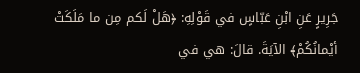جَرِيرٍ عَنِ ابْنِ عَبّاسٍ في قَوْلِهِ: ﴿هَلْ لَكم مِن ما مَلَكَتْ أيْمانُكُمْ﴾ الآيَةَ. قالَ: هي في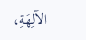الآلِهَةِ،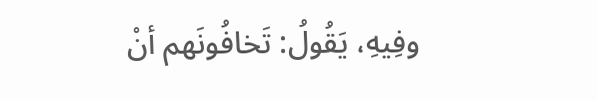وفِيهِ، يَقُولُ: تَخافُونَهم أنْ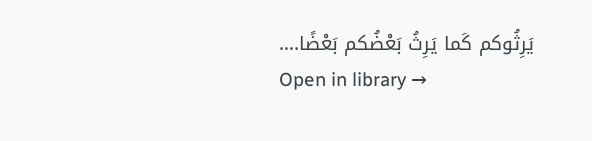يَرِثُوكم كَما يَرِثُ بَعْضُكم بَعْضًا.…
Open in library →